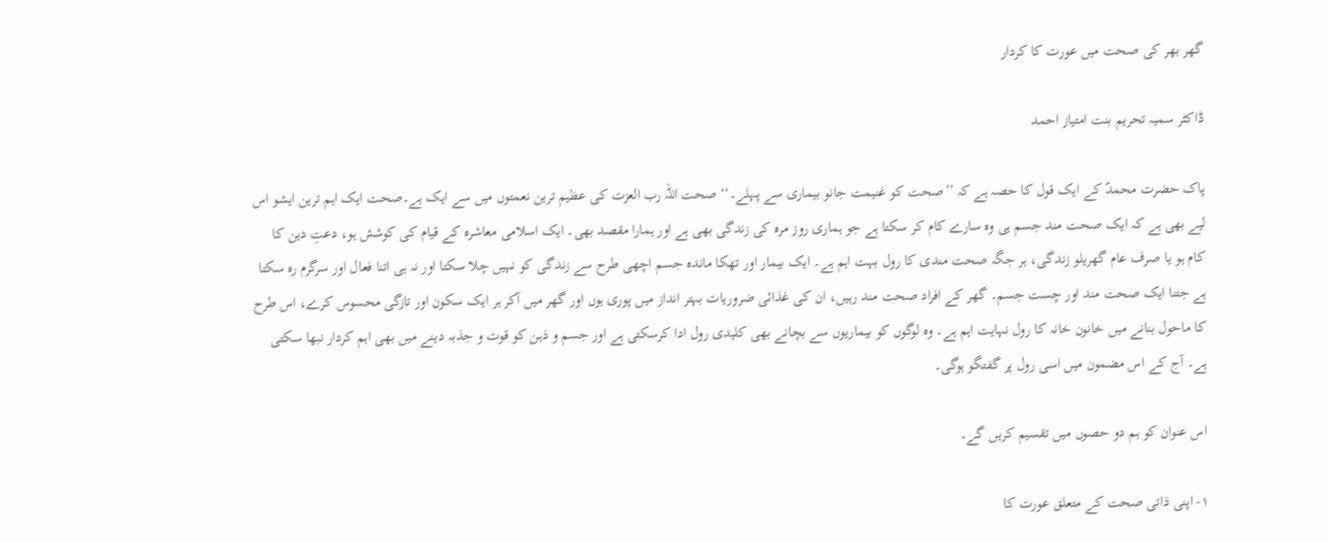گھر بھر کی صحت میں عورت کا کردار

ڈاکٹر سمیہ تحریم بنت امتیاز احمد

پاک حضرت محمدؐ کے ایک قول کا حصہ ہے کہ ’’صحت کو غنیمت جانو بیماری سے پہلے۔‘‘ صحت اللہ رب العزت کی عظیم ترین نعمتوں میں سے ایک ہے۔صحت ایک اہم ترین ایشو اس لیے بھی ہے کہ ایک صحت مند جسم ہی وہ سارے کام کر سکتا ہے جو ہماری روز مرہ کی زندگی بھی ہے اور ہمارا مقصد بھی۔ ایک اسلامی معاشرہ کے قیام کی کوشش ہو، دعتِ دین کا کام ہو یا صرف عام گھریلو زندگی، ہر جگہ صحت مندی کا رول بہت اہم ہے۔ ایک بیمار اور تھکا ماندہ جسم اچھی طرح سے زندگی کو نہیں چلا سکتا اور نہ ہی اتنا فعال اور سرگرم رہ سکتا ہے جتنا ایک صحت مند اور چست جسم۔ گھر کے افراد صحت مند رہیں، ان کی غذائی ضروریات بہتر انداز میں پوری ہوں اور گھر میں آکر ہر ایک سکون اور تازگی محسوس کرے، اس طرح کا ماحول بنانے میں خانون خانہ کا رول نہایت اہم ہے۔ وہ لوگوں کو بیماریوں سے بچانے بھی کلیدی رول ادا کرسکتی ہے اور جسم و ذہن کو قوت و جذبہ دینے میں بھی اہم کردار نبھا سکتی ہے۔ آج کے اس مضمون میں اسی رول پر گفتگو ہوگی۔

اس عنوان کو ہم دو حصوں میں تقسیم کریں گے۔

۱- اپنی ذاتی صحت کے متعلق عورت کا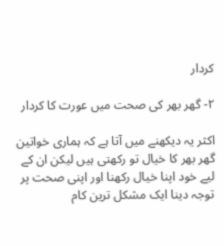کردار

۲- گھر بھر کی صحت میں عورت کا کردار

اکثر یہ دیکھنے میں آتا ہے کہ ہماری خواتین گھر بھر کا خیال تو رکھتی ہیں لیکن ان کے لیے خود اپنا خیال رکھنا اور اپنی صحت پر توجہ دینا ایک مشکل ترین کام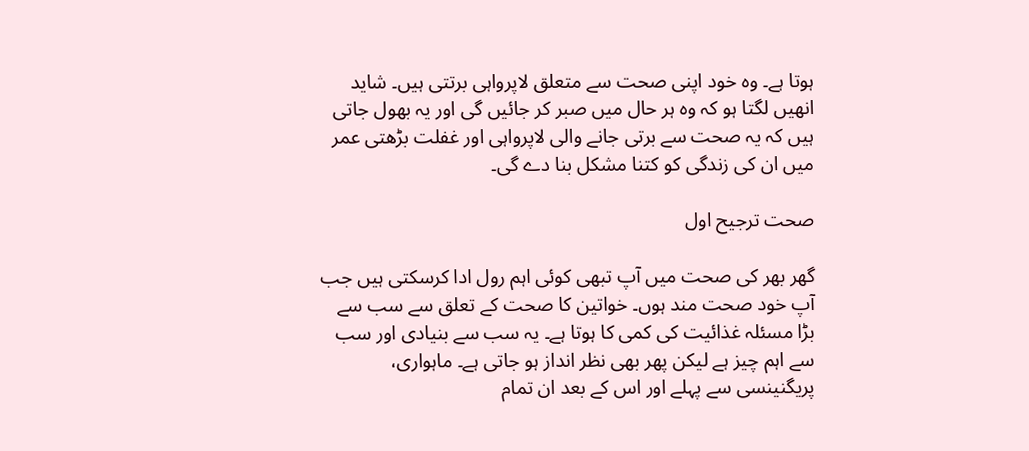ہوتا ہے۔ وہ خود اپنی صحت سے متعلق لاپرواہی برتتی ہیں۔ شاید انھیں لگتا ہو کہ وہ ہر حال میں صبر کر جائیں گی اور یہ بھول جاتی ہیں کہ یہ صحت سے برتی جانے والی لاپرواہی اور غفلت بڑھتی عمر میں ان کی زندگی کو کتنا مشکل بنا دے گی۔

صحت ترجیح اول

گھر بھر کی صحت میں آپ تبھی کوئی اہم رول ادا کرسکتی ہیں جب آپ خود صحت مند ہوں۔ خواتین کا صحت کے تعلق سے سب سے بڑا مسئلہ غذائیت کی کمی کا ہوتا ہے۔ یہ سب سے بنیادی اور سب سے اہم چیز ہے لیکن پھر بھی نظر انداز ہو جاتی ہے۔ ماہواری، پریگنینسی سے پہلے اور اس کے بعد ان تمام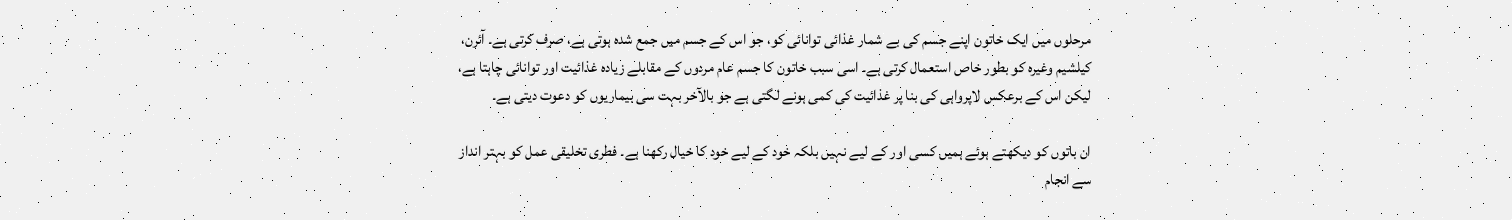مرحلوں میں ایک خاتون اپنے جسم کی بے شمار غذائی توانائی کو، جو اس کے جسم میں جمع شدہ ہوتی ہے، صرف کرتی ہے۔ آئرن، کیلشیم وغیرہ کو بطور خاص استعمال کرتی ہے۔ اسی سبب خاتون کا جسم عام مردوں کے مقابلے زیادہ غذائیت اور توانائی چاہتا ہے، لیکن اس کے برعکس لاپرواہی کی بنا پر غذائیت کی کمی ہونے لگتی ہے جو بالآخر بہت سی بیماریوں کو دعوت دیتی ہے۔

ان باتوں کو دیکھتے ہوئے ہمیں کسی اور کے لیے نہیں بلکہ خود کے لیے خود کا خیال رکھنا ہے۔ فطری تخلیقی عمل کو بہتر انداز سے انجام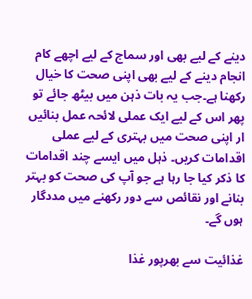دینے کے لیے بھی اور سماج کے لیے اچھے کام انجام دینے کے لیے بھی اپنی صحت کا خیال رکھنا ہے۔جب یہ بات ذہن میں بیٹھ جائے تو پھر اس کے لیے ایک عملی لائحہ عمل بنائیں ار اپنی صحت میں بہتری کے لیے عملی اقدامات کریں۔ ذہل میں ایسے چند اقدامات کا ذکر کیا جا رہا ہے جو آپ کی صحت کو بہتر بنانے اور نقائص سے دور رکھنے میں مددگار ہوں گے۔

غذائیت سے بھرپور غذا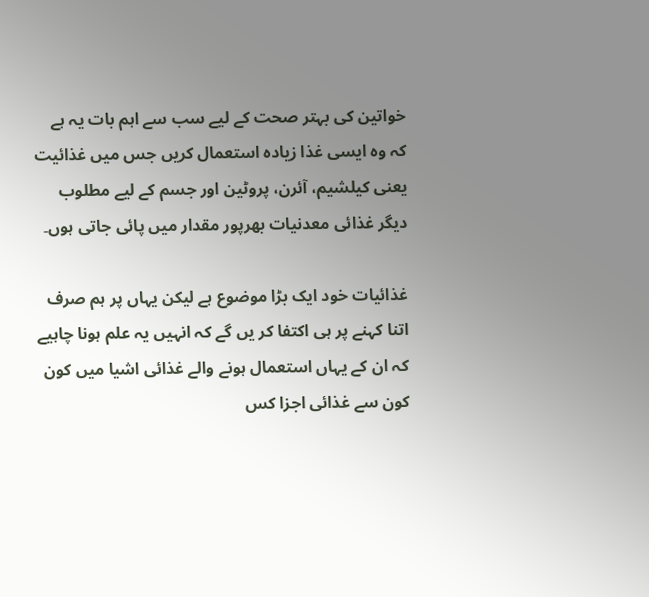خواتین کی بہتر صحت کے لیے سب سے اہم بات یہ ہے کہ وہ ایسی غذا زیادہ استعمال کریں جس میں غذائیت یعنی کیلشیم، آئرن، پروٹین اور جسم کے لیے مطلوب دیگر غذائی معدنیات بھرپور مقدار میں پائی جاتی ہوں۔

غذائیات خود ایک بڑا موضوع ہے لیکن یہاں پر ہم صرف اتنا کہنے پر ہی اکتفا کر یں گے کہ انہیں یہ علم ہونا چاہیے کہ ان کے یہاں استعمال ہونے والے غذائی اشیا میں کون کون سے غذائی اجزا کس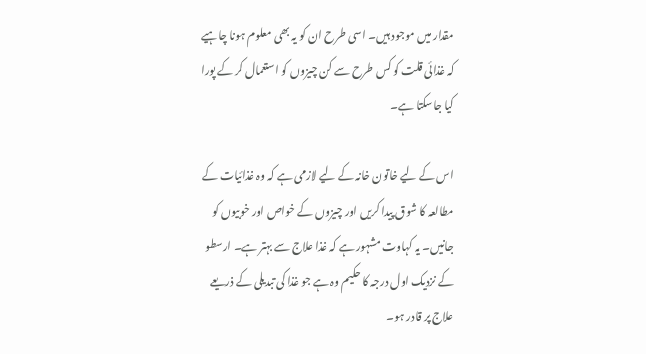مقدار میں موجود ہیں۔ اسی طرح ان کو یہ بھی معلوم ہونا چاہیے کہ غذائی قلت کو کس طرح سے کن چیزوں کو استعمال کر کے پورا کیا جاسکتا ہے۔

اس کے لیے خاتون خانہ کے لیے لازمی ہے کہ وہ غذائیات کے مطالعہ کا شوق پیدا کریں اور چیزوں کے خواص اور خوبیوں کو جانیں۔ یہ کہاوت مشہور ہے کہ غذا علاج سے بہتر ہے۔ ارسطو کے نزدیک اول درجہ کا حکیم وہ ہے جو غذا کی تبدیلی کے ذریعے علاج پر قادر ہو۔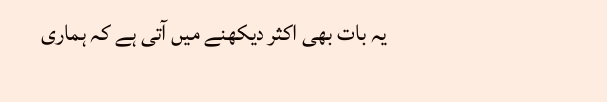یہ بات بھی اکثر دیکھنے میں آتی ہے کہ ہماری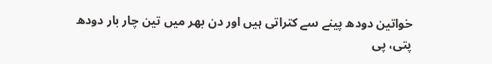خواتین دودھ پینے سے کتراتی ہیں اور دن بھر میں تین چار بار دودھ پتی، پی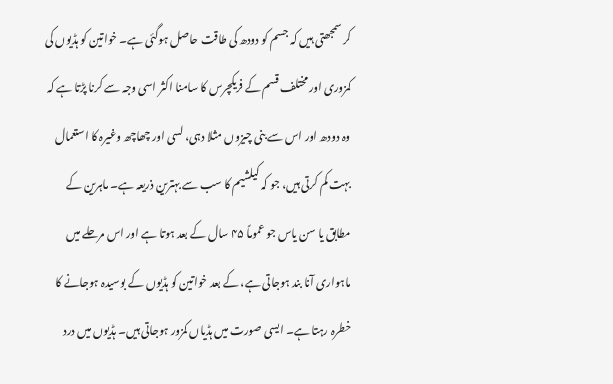کر سمجھتی ہیں کہ جسم کو دودھ کی طاقت حاصل ہوگئی ہے۔ خواتین کو ہڈیوں کی کمزوری اور مختلف قسم کے فریکچرس کا سامنا اکثر اسی وجہ سے کرنا پڑتا ہے کہ وہ دودھ اور اس سے بنی چیزوں مثلا دہی، لسی اور چھاچھ وغیرہ کا استعمال بہت کم کرتی ہیں، جو کہ کیلشیم کا سب سے بہترین ذریعہ ہے۔ ماہرین کے مطابق یا سن یاس جو عموماً ۴۵ سال کے بعد ہوتا ہے اور اس مرحلے میں ماہواری آنا بند ہوجاتی ہے، کے بعد خواتین کو ہڈیوں کے بوسیدہ ہوجانے کا خطرہ رہتا ہے۔ ایسی صورت میں ہڈیاں کمزور ہوجاتی ہیں۔ ہڈیوں میں درد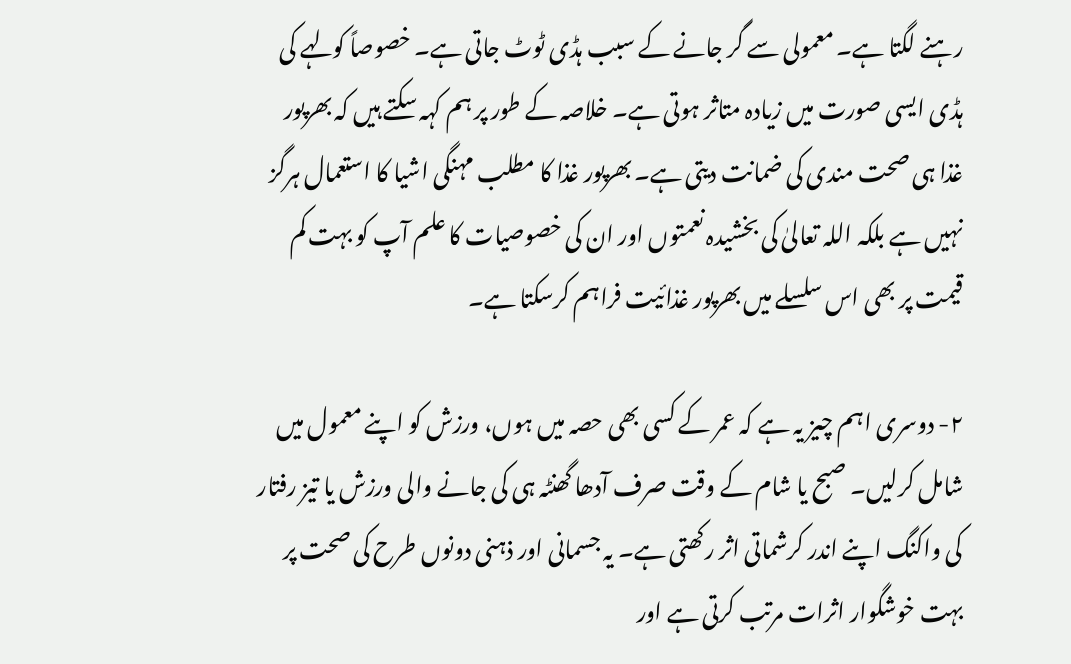رہنے لگتا ہے۔ معمولی سے گر جانے کے سبب ہڈی ٹوٹ جاتی ہے۔ خصوصاً کولہے کی ہڈی ایسی صورت میں زیادہ متاثر ہوتی ہے۔ خلاصہ کے طور پر ہم کہہ سکتے ہیں کہ بھرپور غذا ہی صحت مندی کی ضمانت دیتی ہے۔ بھرپور غذا کا مطلب مہنگی اشیا کا استعمال ہرگز نہیں ہے بلکہ اللہ تعالیٰ کی بخشیدہ نعمتوں اور ان کی خصوصیات کا علم آپ کو بہت کم قیمت پر بھی اس سلسلے میں بھرپور غذائیت فراہم کرسکتا ہے۔

۲- دوسری اہم چیز یہ ہے کہ عمر کے کسی بھی حصہ میں ہوں، ورزش کو اپنے معمول میں شامل کرلیں۔ صبح یا شام کے وقت صرف آدھا گھنٹہ ہی کی جانے والی ورزش یا تیز رفتار کی واکنگ اپنے اندر کرشماتی اثر رکھتی ہے۔ یہ جسمانی اور ذہنی دونوں طرح کی صحت پر بہت خوشگوار اثرات مرتب کرتی ہے اور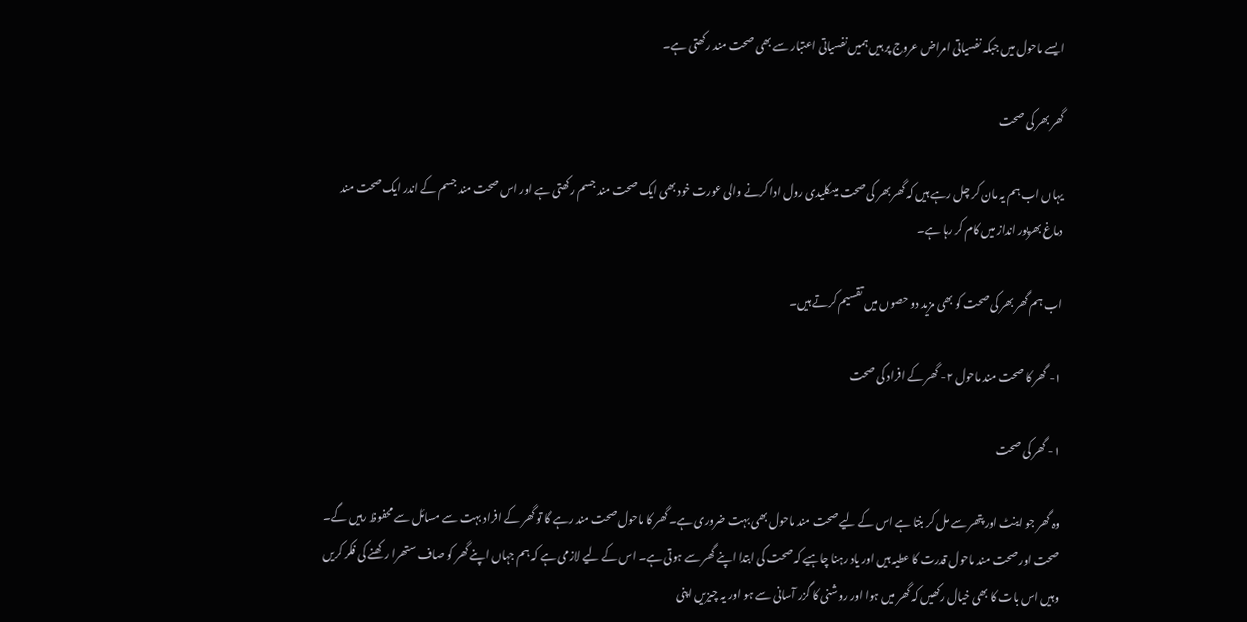ایسے ماحول میں جبکہ نفسیاتی امراض عروج پر ہیں ہمیں نفسیاتی اعتبار سے بھی صحت مند رکھتی ہے۔

گھر بھر کی صحت

یہاں اب ہم یہ مان کر چل رہے ہیں کہ گھر بھر کی صحت میںکلیدی رول ادا کرنے والی عورت خود بھی ایک صحت مند جسم رکھتی ہے اور اس صحت مند جسم کے اندر ایک صحت مند دماغ بھرپور انداز میں کام کر رہا ہے۔

اب ہم گھر بھر کی صحت کو بھی مزید دو حصوں میں تقسیم کرتے ہیں۔

۱- گھر کا صحت مند ماحول ۲- گھر کے افراد کی صحت

۱- گھر کی صحت

وہ گھر جو اینٹ اور پتھر سے مل کر بنتا ہے اس کے لیے صحت مند ماحول بھی بہت ضروری ہے۔ گھر کا ماحول صحت مند رہے گا تو گھر کے افراد بہت سے مسائل سے محفوظ رہیں گے۔ صحت اور صحت مند ماحول قدرت کا عطیہ ہیں اور یاد رہنا چاہیے کہ صحت کی ابتدا اپنے گھر سے ہوتی ہے۔ اس کے لیے لازمی ہے کہ ہم جہاں اپنے گھر کو صاف ستھرا رکھنے کی فکر کریں وہیں اس بات کا بھی خیال رکھیں کہ گھر میں ہوا اور روشنی کا گزر آسانی سے ہو اور یہ چیزیں اپنی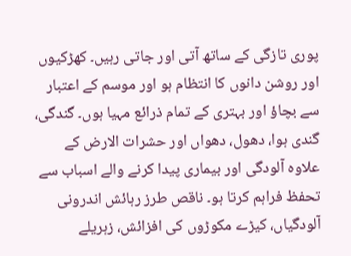پوری تازگی کے ساتھ آتی اور جاتی رہیں۔ کھڑکیوں اور روشن دانوں کا انتظام ہو اور موسم کے اعتبار سے بچاؤ اور بہتری کے تمام ذرائع مہیا ہوں۔ گندگی، گندی ہوا، دھول، دھواں اور حشرات الارض کے علاوہ آلودگی اور بیماری پیدا کرنے والے اسباب سے تحفظ فراہم کرتا ہو۔ ناقص طرز رہائش اندرونی آلودگیاں، کیڑے مکوڑوں کی افزائش، زہریلے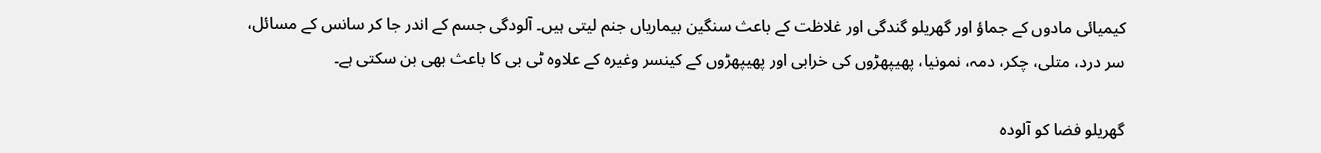کیمیائی مادوں کے جماؤ اور گھریلو گندگی اور غلاظت کے باعث سنگین بیماریاں جنم لیتی ہیں۔ آلودگی جسم کے اندر جا کر سانس کے مسائل، سر درد، متلی، چکر، دمہ، نمونیا، پھیپھڑوں کی خرابی اور پھیپھڑوں کے کینسر وغیرہ کے علاوہ ٹی بی کا باعث بھی بن سکتی ہے۔

گھریلو فضا کو آلودہ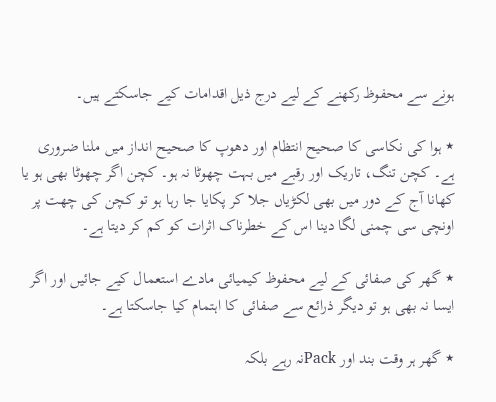ہونے سے محفوظ رکھنے کے لیے درج ذیل اقدامات کیے جاسکتے ہیں۔

٭ ہوا کی نکاسی کا صحیح انتظام اور دھوپ کا صحیح انداز میں ملنا ضروری ہے۔ کچن تنگ، تاریک اور رقبے میں بہت چھوٹا نہ ہو۔ کچن اگر چھوٹا بھی ہو یا کھانا آج کے دور میں بھی لکڑیاں جلا کر پکایا جا رہا ہو تو کچن کی چھت پر اونچی سی چمنی لگا دینا اس کے خطرناک اثرات کو کم کر دیتا ہے۔

٭ گھر کی صفائی کے لیے محفوظ کیمیائی مادے استعمال کیے جائیں اور اگر ایسا نہ بھی ہو تو دیگر ذرائع سے صفائی کا اہتمام کیا جاسکتا ہے۔

٭ گھر ہر وقت بند اور Packنہ رہے بلکہ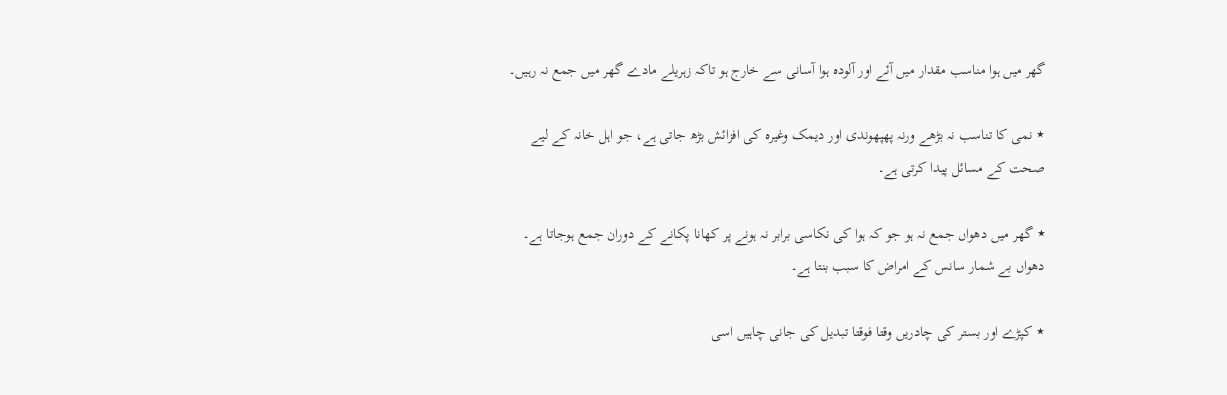گھر میں ہوا مناسب مقدار میں آئے اور آلودہ ہوا آسانی سے خارج ہو تاکہ زہریلے مادے گھر میں جمع نہ رہیں۔

٭ نمی کا تناسب نہ بڑھے ورنہ پھپھوندی اور دیمک وغیرہ کی افزائش بڑھ جاتی ہے، جو اہل خانہ کے لیے صحت کے مسائل پیدا کرتی ہے۔

٭ گھر میں دھواں جمع نہ ہو جو کہ ہوا کی نکاسی برابر نہ ہونے پر کھانا پکانے کے دوران جمع ہوجاتا ہے۔ دھواں بے شمار سانس کے امراض کا سبب بنتا ہے۔

٭ کپڑے اور بستر کی چادریں وقتا فوقتا تبدیل کی جانی چاہیں اسی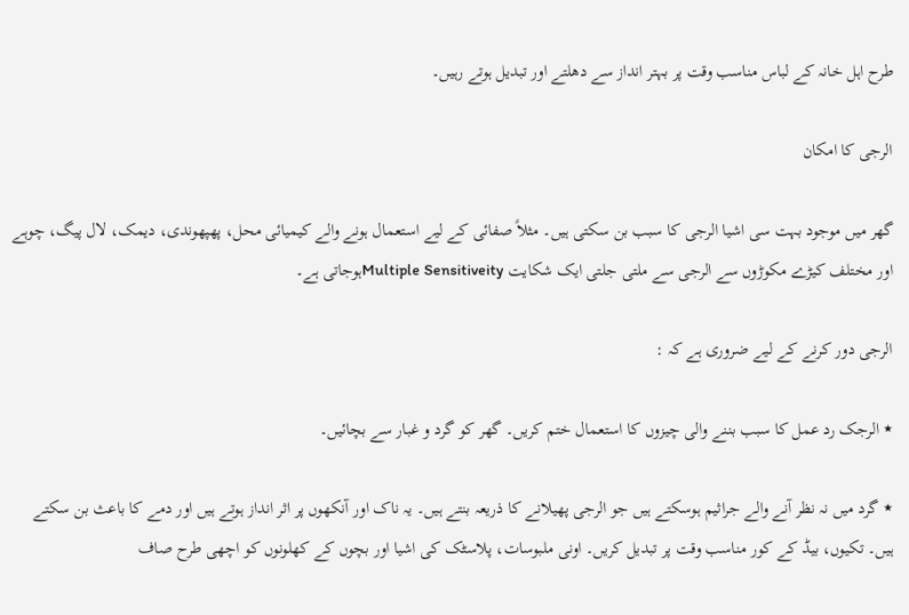طرح اہل خانہ کے لباس مناسب وقت پر بہتر انداز سے دھلتے اور تبدیل ہوتے رہیں۔

الرجی کا امکان

گھر میں موجود بہت سی اشیا الرجی کا سبب بن سکتی ہیں۔ مثلاً صفائی کے لیے استعمال ہونے والے کیمیائی محل، پھپھوندی، دیمک، لال پیگ، چوہے اور مختلف کیڑے مکوڑوں سے الرجی سے ملتی جلتی ایک شکایت Multiple Sensitiveityہوجاتی ہے۔

الرجی دور کرنے کے لیے ضروری ہے کہ :

٭ الرجک رد عمل کا سبب بننے والی چیزوں کا استعمال ختم کریں۔ گھر کو گرد و غبار سے بچائیں۔

٭ گرد میں نہ نظر آنے والے جراثیم ہوسکتے ہیں جو الرجی پھیلانے کا ذریعہ بنتے ہیں۔ یہ ناک اور آنکھوں پر اثر انداز ہوتے ہیں اور دمے کا باعث بن سکتے ہیں۔ تکیوں، بیڈ کے کور مناسب وقت پر تبدیل کریں۔ اونی ملبوسات، پلاسٹک کی اشیا اور بچوں کے کھلونوں کو اچھی طرح صاف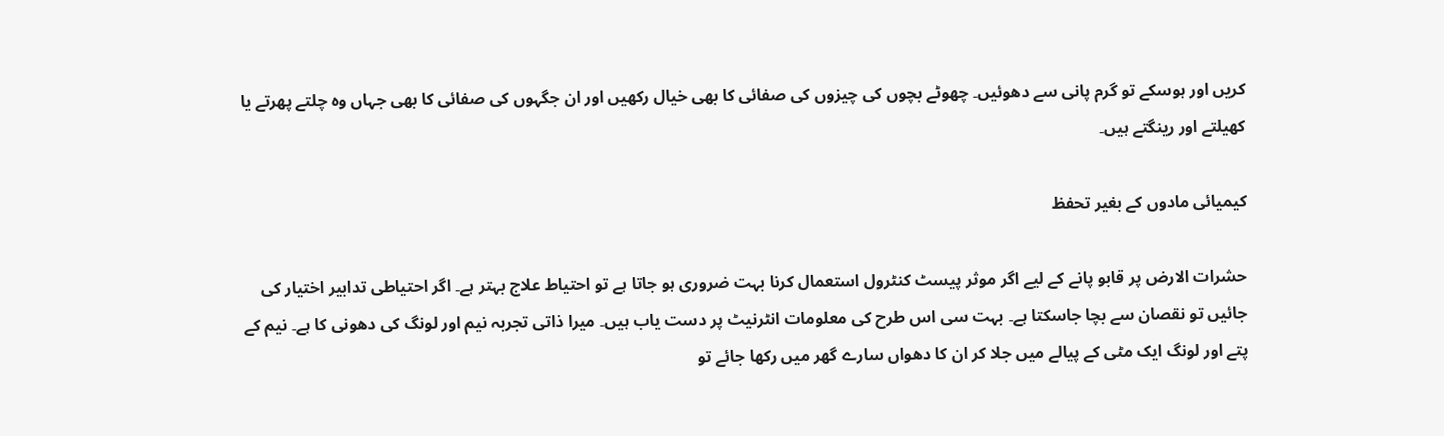کریں اور ہوسکے تو گرم پانی سے دھوئیں۔ چھوٹے بچوں کی چیزوں کی صفائی کا بھی خیال رکھیں اور ان جگہوں کی صفائی کا بھی جہاں وہ چلتے پھرتے یا کھیلتے اور رینگتے ہیں۔

کیمیائی مادوں کے بغیر تحفظ

حشرات الارض پر قابو پانے کے لیے اگر موثر پیسٹ کنٹرول استعمال کرنا بہت ضروری ہو جاتا ہے تو احتیاط علاج بہتر ہے۔ اگر احتیاطی تدابیر اختیار کی جائیں تو نقصان سے بچا جاسکتا ہے۔ بہت سی اس طرح کی معلومات انٹرنیٹ پر دست یاب ہیں۔ میرا ذاتی تجربہ نیم اور لونگ کی دھونی کا ہے۔ نیم کے پتے اور لونگ ایک مٹی کے پیالے میں جلا کر ان کا دھواں سارے گھر میں رکھا جائے تو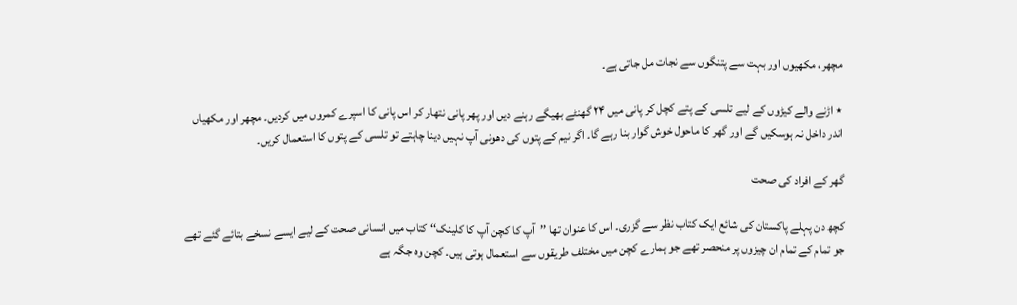مچھر، مکھیوں اور بہت سے پتنگوں سے نجات مل جاتی ہے۔

٭ اڑنے والے کیڑوں کے لیے تلسی کے پتے کچل کر پانی میں ۲۴ گھنٹے بھیگے رہنے دیں اور پھر پانی نتھار کر اس پانی کا اسپرے کمروں میں کردیں۔ مچھر اور مکھیاں اندر داخل نہ ہوسکیں گے اور گھر کا ماحول خوش گوار بنا رہے گا۔ اگر نیم کے پتوں کی دھونی آپ نہیں دینا چاہتے تو تلسی کے پتوں کا استعمال کریں۔

گھر کے افراد کی صحت

کچھ دن پہلے پاکستان کی شائع ایک کتاب نظر سے گزری۔ اس کا عنوان تھا ’’آپ کا کچن آپ کا کلینک‘‘ کتاب میں انسانی صحت کے لیے ایسے نسخے بتائے گئے تھے جو تمام کے تمام ان چیزوں پر منحصر تھے جو ہمارے کچن میں مختلف طریقوں سے استعمال ہوتی ہیں۔ کچن وہ جگہ ہے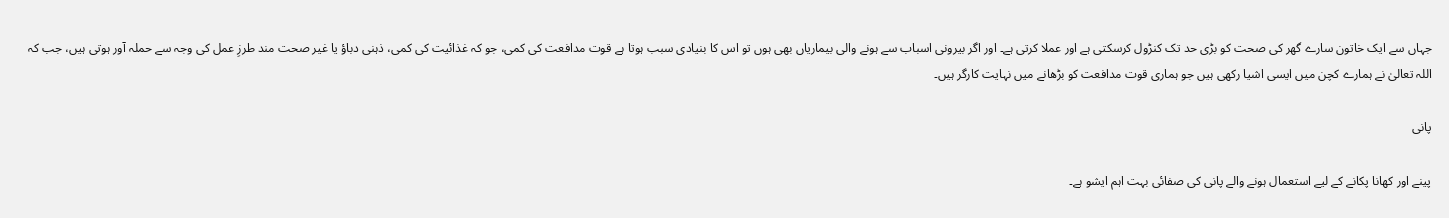جہاں سے ایک خاتون سارے گھر کی صحت کو بڑی حد تک کنڑول کرسکتی ہے اور عملا کرتی ہے۔ اور اگر بیرونی اسباب سے ہونے والی بیماریاں بھی ہوں تو اس کا بنیادی سبب ہوتا ہے قوت مدافعت کی کمی، جو کہ غذائیت کی کمی، ذہنی دباؤ یا غیر صحت مند طرزِ عمل کی وجہ سے حملہ آور ہوتی ہیں، جب کہ اللہ تعالیٰ نے ہمارے کچن میں ایسی اشیا رکھی ہیں جو ہماری قوت مدافعت کو بڑھانے میں نہایت کارگر ہیں۔

پانی

پینے اور کھانا پکانے کے لیے استعمال ہونے والے پانی کی صفائی بہت اہم ایشو ہے۔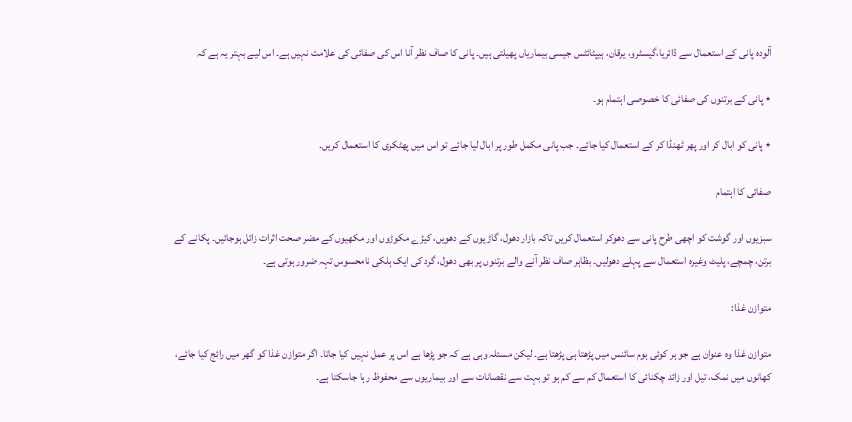آلودہ پانی کے استعمال سے ڈائریا،گیسٹرو، یرقان، ہیپٹائٹس جیسی بیماریاں پھیلتی ہیں۔ پانی کا صاف نظر آنا اس کی صفائی کی علامت نہیں ہے۔ اس لیے بہتر یہ ہے کہ

٭ پانی کے برتنوں کی صفائی کا خصوصی اہتمام ہو۔

٭ پانی کو ابال کر اور پھر ٹھنڈا کر کے استعمال کیا جائے۔ جب پانی مکمل طور پر ابال لیا جائے تو اس میں پھٹکری کا استعمال کریں۔

صفائی کا اہتمام

سبزیوں اور گوشت کو اچھی طرح پانی سے دھوکر استعمال کریں تاکہ بازار دھول، گاڑیوں کے دھویں، کیڑے مکوڑوں اور مکھیوں کے مضر صحت اثرات زائل ہوجائیں۔ پکانے کے برتن، چمچے، پلیٹ وغیرہ استعمال سے پہلے دھولیں۔ بظاہر صاف نظر آنے والے برتنوں پر بھی دھول، گرد کی ایک ہلکی نامحسوس تہہ ضرور ہوتی ہے۔

متوازن غذا:

متوازن غذا وہ عنوان ہے جو ہر کوئی ہوم سائنس میں پڑھتا ہی پڑھتا ہے۔ لیکن مسئلہ وہی ہے کہ جو پڑھا ہے اس پر عمل نہیں کیا جاتا۔ اگر متوازن غذا کو گھر میں رائج کیا جائے، کھانوں میں نمک، تیل اور زائد چکنائی کا استعمال کم سے کم ہو تو بہت سے نقصانات سے اور بیماریوں سے محفوظ رہا جاسکتا ہے۔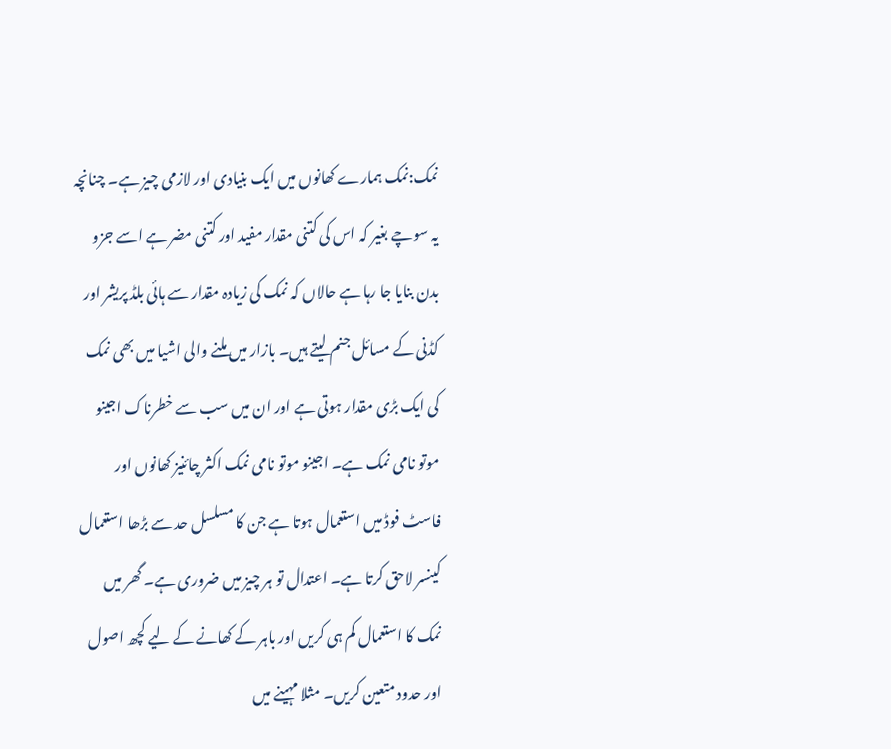نمک:نمک ہمارے کھانوں میں ایک بنیادی اور لازمی چیز ہے۔ چنانچہ یہ سوچے بغیر کہ اس کی کتنی مقدار مفید اور کتنی مضر ہے اسے جزو بدن بنایا جا رہا ہے حالاں کہ نمک کی زیادہ مقدار سے ہائی بلڈ پریشر اور کڈنی کے مسائل جنم لیتے ہیں۔ بازار میں ملنے والی اشیا میں بھی نمک کی ایک بڑی مقدار ہوتی ہے اور ان میں سب سے خطرناک اجینو موتو نامی نمک ہے۔ اجینو موتو نامی نمک اکثر چائنیز کھانوں اور فاسٹ فوڈ میں استعمال ہوتا ہے جن کا مسلسل حد سے بڑھا استعمال کینسر لاحق کرتا ہے۔ اعتدال تو ہر چیز میں ضروری ہے۔ گھر میں نمک کا استعمال کم ہی کریں اور باہر کے کھانے کے لیے کچھ اصول اور حدود متعین کریں۔ مثلا مہینے میں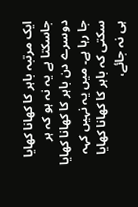ایک مرتبہ باہر کا کھانا کھایا جاسکتا ہے یہ نہ ہو کہ ہر دوسرے دن باہر کا کھانا کھایا جا رہا ہے۔ میں یہ نہیں کہہ سکتی کہ باہر کا کھانا کھایا ہی نہ جائے،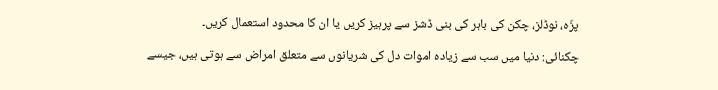پزّہ، نوڈلز، چکن کی باہر کی بنی ڈشز سے پرہیز کریں یا ان کا محدود استعمال کریں۔

چکنائی: دنیا میں سب سے زیادہ اموات دل کی شریانوں سے متعلق امراض سے ہوتی ہیں، جیسے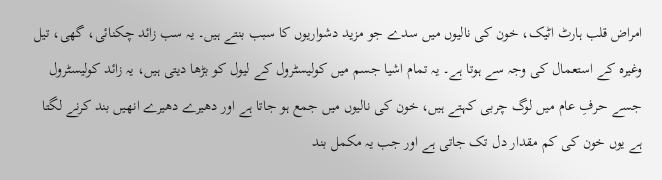امراض قلب ہارٹ اٹیک، خون کی نالیوں میں سدے جو مزید دشواریوں کا سبب بنتے ہیں۔ یہ سب زائد چکنائی، گھی، تیل وغیرہ کے استعمال کی وجہ سے ہوتا ہے۔ یہ تمام اشیا جسم میں کولیسٹرول کے لیول کو بڑھا دیتی ہیں، یہ زائد کولیسٹرول جسے حرفِ عام میں لوگ چربی کہتے ہیں، خون کی نالیوں میں جمع ہو جاتا ہے اور دھیرے دھیرے انھیں بند کرنے لگتا ہے یوں خون کی کم مقدار دل تک جاتی ہے اور جب یہ مکمل بند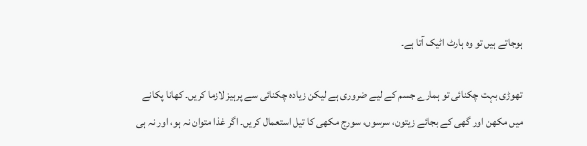ہوجاتے ہیں تو وہ ہارٹ اٹیک آتا ہے۔

تھوڑی بہت چکنائی تو ہمارے جسم کے لیے ضروری ہے لیکن زیادہ چکنائی سے پرہیز لازما کریں۔ کھانا پکانے میں مکھن اور گھی کے بجائے زیتون، سرسوں، سورج مکھی کا تیل استعمال کریں۔ اگر غذا متوان نہ ہو، اور نہ ہی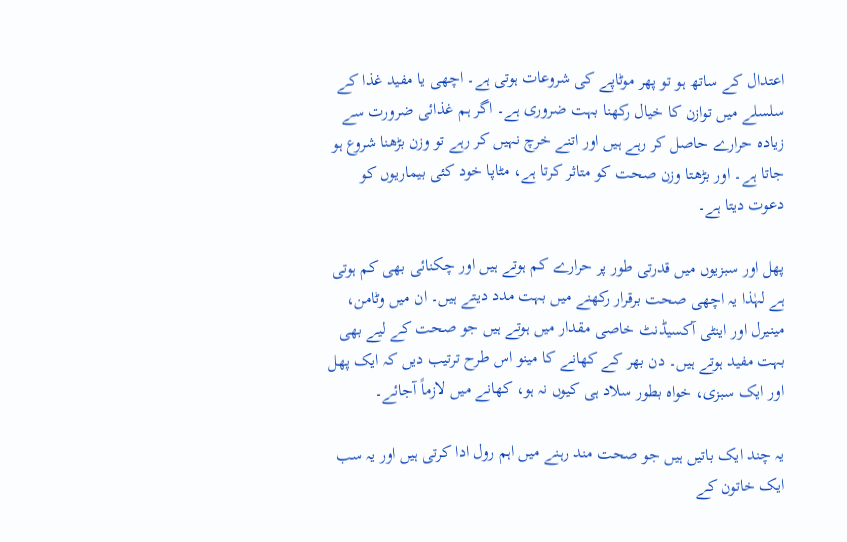اعتدال کے ساتھ ہو تو پھر موٹاپے کی شروعات ہوتی ہے۔ اچھی یا مفید غذا کے سلسلے میں توازن کا خیال رکھنا بہت ضروری ہے۔ اگر ہم غذائی ضرورت سے زیادہ حرارے حاصل کر رہے ہیں اور اتنے خرچ نہیں کر رہے تو وزن بڑھنا شروع ہو جاتا ہے۔ اور بڑھتا وزن صحت کو متاثر کرتا ہے، مٹاپا خود کئی بیماریوں کو دعوت دیتا ہے۔

پھل اور سبزیوں میں قدرتی طور پر حرارے کم ہوتے ہیں اور چکنائی بھی کم ہوتی ہے لہٰذا یہ اچھی صحت برقرار رکھنے میں بہت مدد دیتے ہیں۔ ان میں وٹامن، مینیرل اور اینٹی آکسیڈنٹ خاصی مقدار میں ہوتے ہیں جو صحت کے لیے بھی بہت مفید ہوتے ہیں۔ دن بھر کے کھانے کا مینو اس طرح ترتیب دیں کہ ایک پھل اور ایک سبزی، خواہ بطور سلاد ہی کیوں نہ ہو، کھانے میں لازماً آجائے۔

یہ چند ایک باتیں ہیں جو صحت مند رہنے میں اہم رول ادا کرتی ہیں اور یہ سب ایک خاتون کے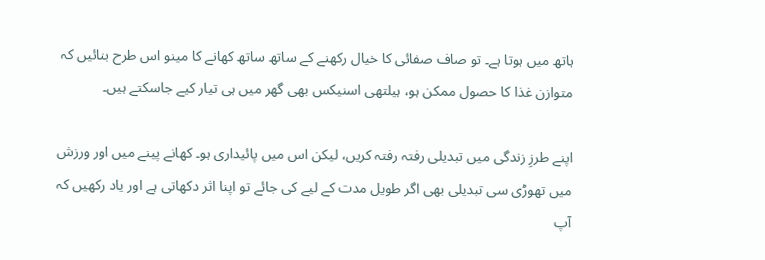ہاتھ میں ہوتا ہے۔ تو صاف صفائی کا خیال رکھنے کے ساتھ ساتھ کھانے کا مینو اس طرح بنائیں کہ متوازن غذا کا حصول ممکن ہو، ہیلتھی اسنیکس بھی گھر میں ہی تیار کیے جاسکتے ہیں۔

اپنے طرزِ زندگی میں تبدیلی رفتہ رفتہ کریں، لیکن اس میں پائیداری ہو۔ کھانے پینے میں اور ورزش میں تھوڑی سی تبدیلی بھی اگر طویل مدت کے لیے کی جائے تو اپنا اثر دکھاتی ہے اور یاد رکھیں کہ آپ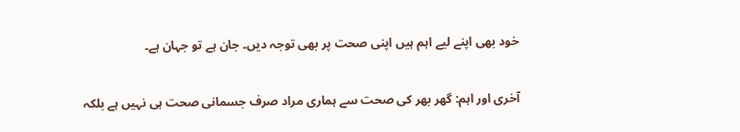خود بھی اپنے لیے اہم ہیں اپنی صحت پر بھی توجہ دیں۔ جان ہے تو جہان ہے۔

آخری اور اہم: گھر بھر کی صحت سے ہماری مراد صرف جسمانی صحت ہی نہیں ہے بلکہ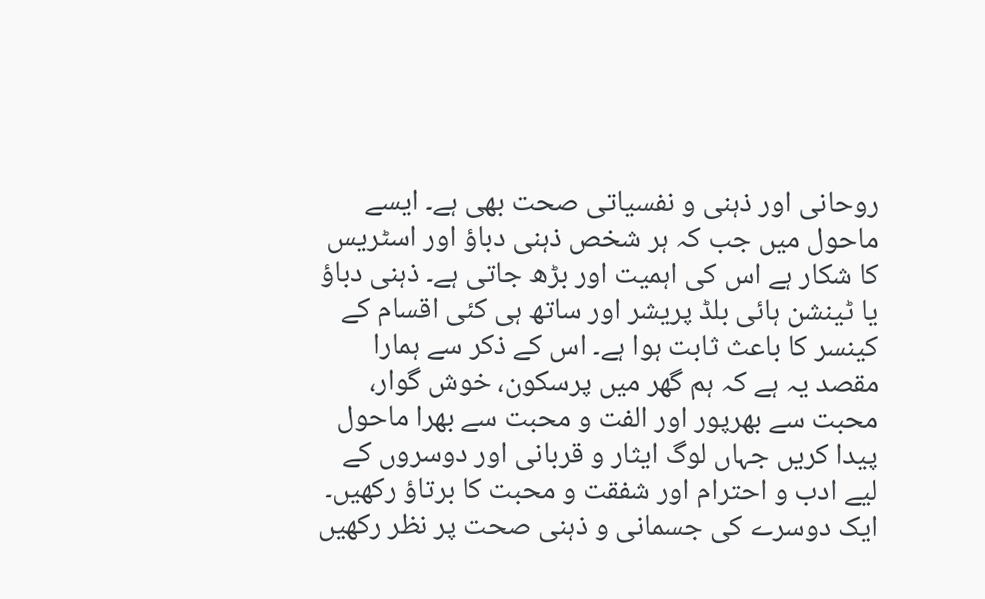روحانی اور ذہنی و نفسیاتی صحت بھی ہے۔ ایسے ماحول میں جب کہ ہر شخص ذہنی دباؤ اور اسٹریس کا شکار ہے اس کی اہمیت اور بڑھ جاتی ہے۔ ذہنی دباؤ یا ٹینشن ہائی بلڈ پریشر اور ساتھ ہی کئی اقسام کے کینسر کا باعث ثابت ہوا ہے۔ اس کے ذکر سے ہمارا مقصد یہ ہے کہ ہم گھر میں پرسکون، خوش گوار، محبت سے بھرپور اور الفت و محبت سے بھرا ماحول پیدا کریں جہاں لوگ ایثار و قربانی اور دوسروں کے لیے ادب و احترام اور شفقت و محبت کا برتاؤ رکھیں۔ ایک دوسرے کی جسمانی و ذہنی صحت پر نظر رکھیں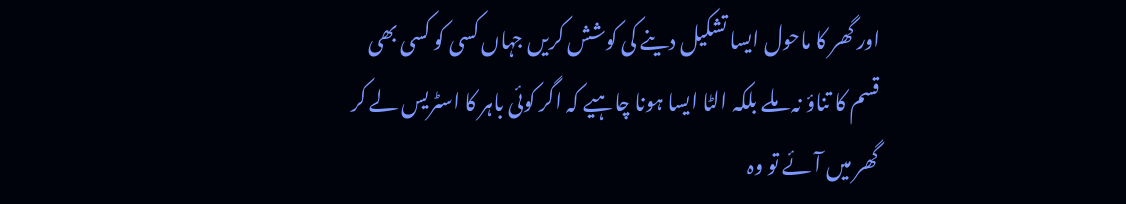اور گھر کا ماحول ایسا تشکیل دینے کی کوشش کریں جہاں کسی کو کسی بھی قسم کا تناؤ نہ ملے بلکہ الٹا ایسا ہونا چاہیے کہ اگر کوئی باہر کا اسٹریس لے کر گھر میں آئے تو وہ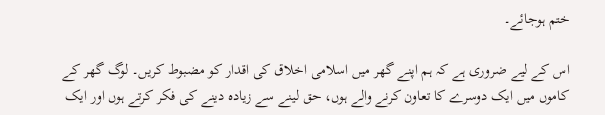ختم ہوجائے۔

اس کے لیے ضروری ہے کہ ہم اپنے گھر میں اسلامی اخلاق کی اقدار کو مضبوط کریں۔ لوگ گھر کے کاموں میں ایک دوسرے کا تعاون کرنے والے ہوں، حق لینے سے زیادہ دینے کی فکر کرتے ہوں اور ایک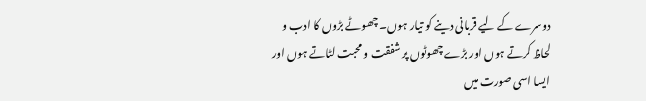دوسرے کے لیے قربانی دینے کو تیار ہوں۔ چھوٹے بڑوں کا ادب و لحاظ کرتے ہوں اور بڑے چھوٹوں پر شفقت و محبت لٹاتے ہوں اور ایسا اسی صورت میں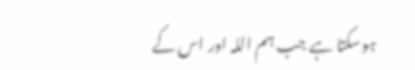ہوسکتا ہے جب ہم اللہ اور اس کے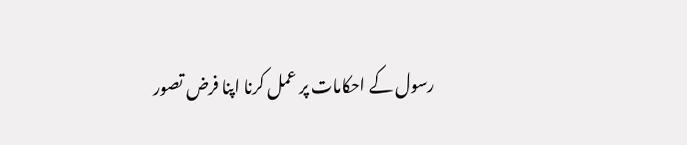رسول کے احکامات پر عمل کرنا اپنا فرض تصور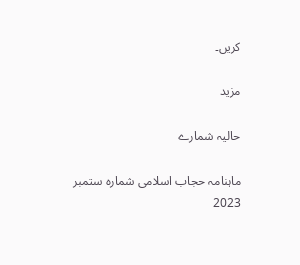کریں۔

مزید

حالیہ شمارے

ماہنامہ حجاب اسلامی شمارہ ستمبر 2023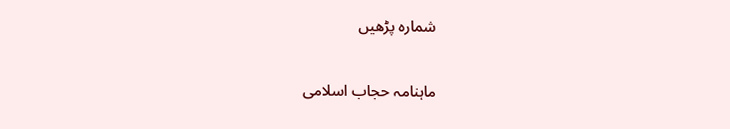شمارہ پڑھیں

ماہنامہ حجاب اسلامی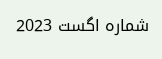شمارہ اگست 2023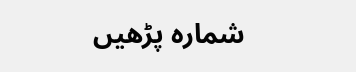شمارہ پڑھیں